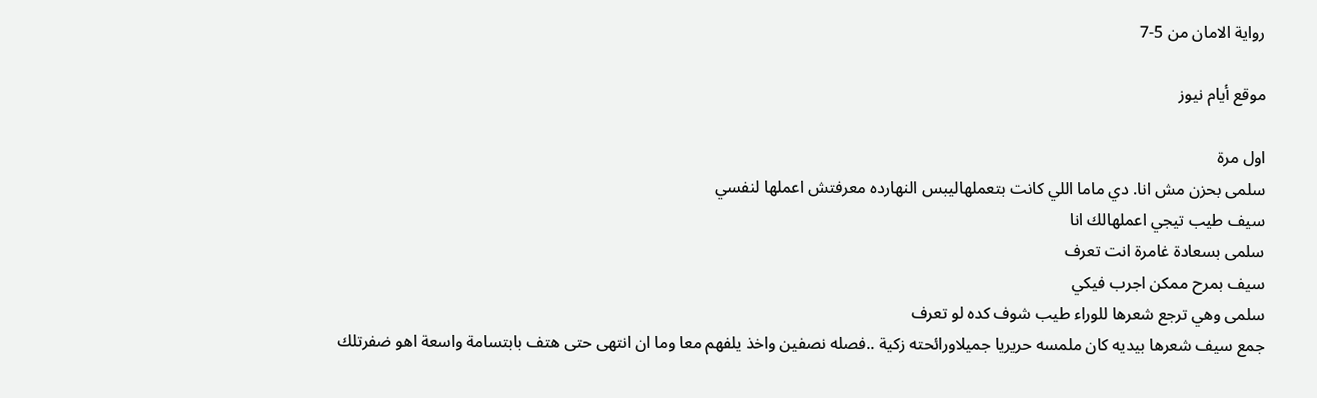رواية الامان من 5-7

موقع أيام نيوز

اول مرة
سلمى بحزن مش انا. دي ماما اللي كانت بتعملهاليبس النهارده معرفتش اعملها لنفسي
سيف طيب تيجي اعملهالك انا
سلمى بسعادة غامرة انت تعرف
سيف بمرح ممكن اجرب فيكي
سلمى وهي ترجع شعرها للوراء طيب شوف كده لو تعرف
جمع سيف شعرها بيديه كان ملمسه حريريا جميلاورائحته زكية ..فصله نصفين واخذ يلفهم معا وما ان انتهى حتى هتف بابتسامة واسعة اهو ضفرتلك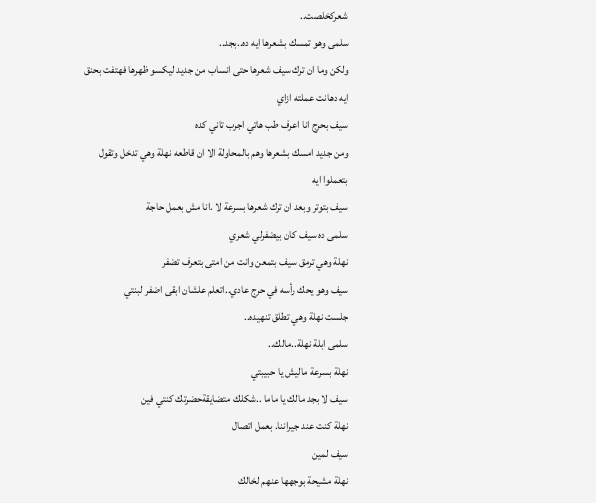شعركخلصت..
سلمى وهو تمسك بشعرها ايه ده..بجد..
ولكن وما ان ترك سيف شعرها حتى انساب من جديد ليكسو ظهرها فهتفت بحنق ايه دهانت عملته ازاي
سيف بحرج انا اعرف طب هاتي اجرب تاني كده
ومن جديد امسك بشعرها وهم بالمحاولة الا ان قاطعه نهلة وهي تدخل وتقول بتعملوا ايه
سيف بتوتر وبعد ان ترك شعرها بسرعة لا .انا مش بعمل حاجة
سلمى ده سيف كان بيضفرلي شعري
نهلة وهي ترمق سيف بتمعن وانت من امتى بتعرف تضفر
سيف وهو يحك رأسه في حرج عادي..اتعلم علشان ابقى اضفر لبنتي
جلست نهلة وهي تطلق تنهيده..
سلمى ابلة نهلة..مالك..
نهلة بسرعة ماليش يا حبيبتي
سيف لا بجد مالك يا ماما ..شكلك متضايقةحضرتك كنتي فين
نهلة كنت عند جيراننا. بعمل اتصال
سيف لمين
نهلة مشيحة بوجهها عنهم لخالك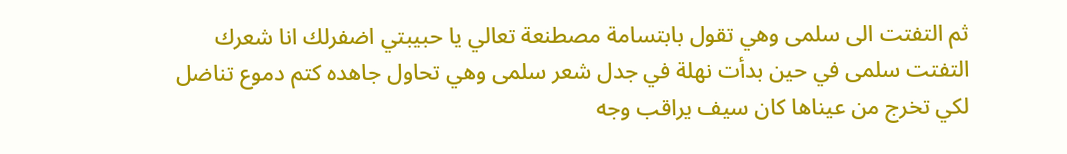ثم التفتت الى سلمى وهي تقول بابتسامة مصطنعة تعالي يا حبيبتي اضفرلك انا شعرك
التفتت سلمى في حين بدأت نهلة في جدل شعر سلمى وهي تحاول جاهده كتم دموع تناضل لكي تخرج من عيناها كان سيف يراقب وجه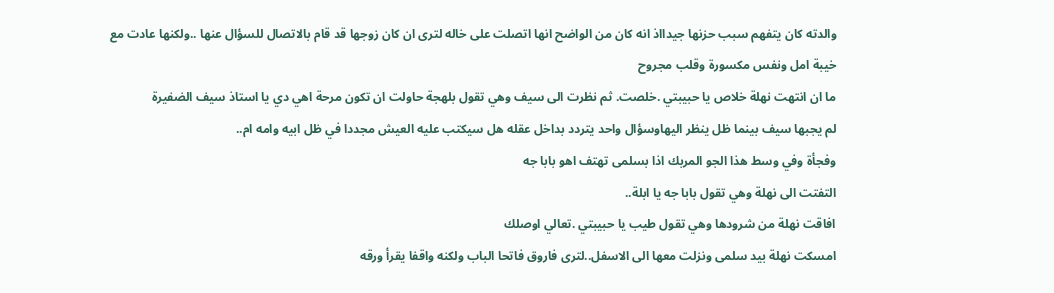والدته كان يتفهم سبب حزنها جيدااذ انه كان من الواضح انها اتصلت على خاله لترى ان كان زوجها قد قام بالاتصال للسؤال عنها ..ولكنها عادت مع خيبة امل ونفس مکسورة وقلب مجروح
ما ان انتهت نهلة خلاص يا حبيبتي .خلصت. ثم نظرت الى سيف وهي تقول بلهجة حاولت ان تكون مرحة اهي دي يا استاذ سيف الضفيرة
لم يجبها سيف بينما ظل ينظر اليهاوسؤال واحد يتردد بداخل عقله هل سيكتب عليه العيش مجددا في ظل ابيه وامه ام..
وفجأة وفي وسط هذا الجو المربك اذا بسلمى تهتف اهو بابا جه
التفتت الى نهلة وهي تقول بابا جه يا ابلة..
افاقت نهلة من شرودها وهي تقول طيب يا حبيبتي .تعالي اوصلك
امسكت نهلة بيد سلمى ونزلت معها الى الاسفل..لترى فاروق فاتحا الباب ولكنه واقفا يقرأ ورقه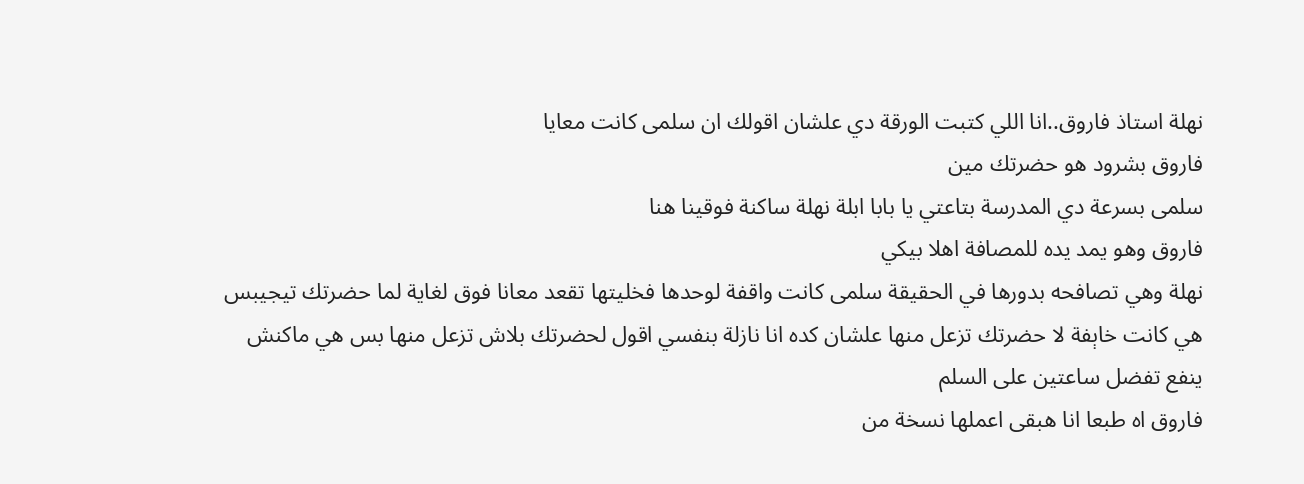نهلة استاذ فاروق..انا اللي كتبت الورقة دي علشان اقولك ان سلمى كانت معايا
فاروق بشرود هو حضرتك مين
سلمى بسرعة دي المدرسة بتاعتي يا بابا ابلة نهلة ساكنة فوقينا هنا
فاروق وهو يمد يده للمصافة اهلا بيكي
نهلة وهي تصافحه بدورها في الحقيقة سلمى كانت واقفة لوحدها فخليتها تقعد معانا فوق لغاية لما حضرتك تيجيبس هي كانت خاېفة لا حضرتك تزعل منها علشان كده انا نازلة بنفسي اقول لحضرتك بلاش تزعل منها بس هي ماكنش ينفع تفضل ساعتين على السلم
فاروق اه طبعا انا هبقى اعملها نسخة من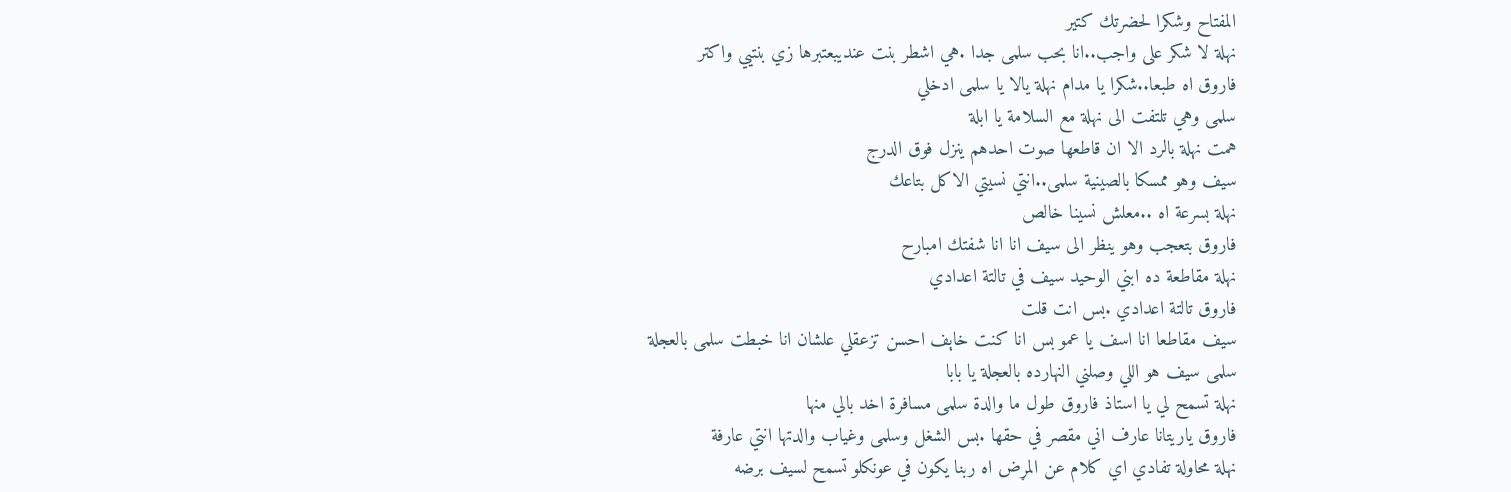المفتاح وشكرا لحضرتك كتير
نهلة لا شكر على واجب..انا بحب سلمى جدا .هي اشطر بنت عنديبعتبرها زي بنتيي واكتر
فاروق اه طبعا..شكرا يا مدام نهلة يالا يا سلمى ادخلي
سلمى وهي تلتفت الى نهلة مع السلامة يا ابلة
همت نهلة بالرد الا ان قاطعها صوت احدهم ينزل فوق الدرج
سيف وهو ممسكا بالصينية سلمى..انتي نسيتي الاكل بتاعك
نهلة بسرعة اه ..معلش نسينا خالص
فاروق بتعجب وهو ينظر الى سيف انا انا شفتك امبارح
نهلة مقاطعة ده ابني الوحيد سيف في تالتة اعدادي
فاروق تالتة اعدادي .بس انت قلت
سيف مقاطعا انا اسف يا عمو بس انا كنت خاېف احسن تزعقلي علشان انا خبطت سلمى بالعجلة
سلمى سيف هو اللي وصلني النهارده بالعجلة يا بابا
نهلة تسمح لي يا استاذ فاروق طول ما والدة سلمى مسافرة اخد بالي منها
فاروق ياريتانا عارف اني مقصر في حقها .بس الشغل وسلمى وغياب والدتها انتي عارفة
نهلة محاولة تفادي اي كلام عن المړض اه ربنا يكون في عونكلو تسمح لسيف برضه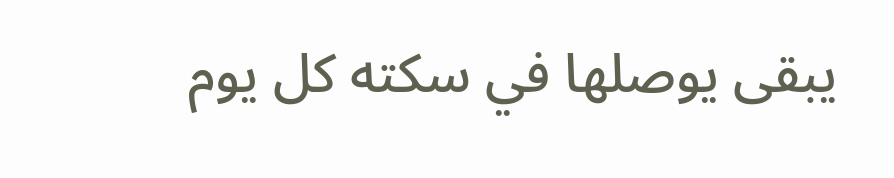يبقى يوصلها في سكته كل يوم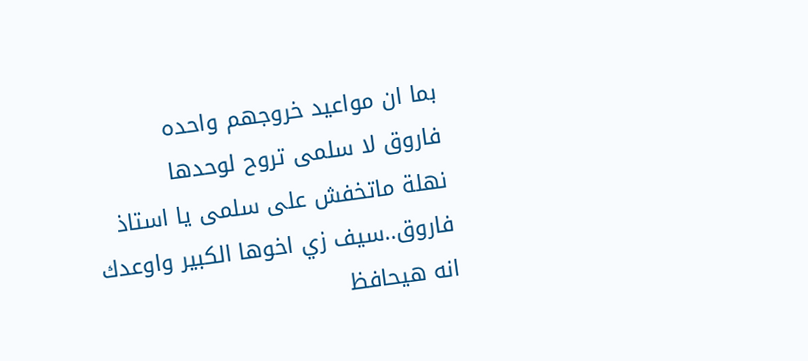بما ان مواعيد خروجهم واحده
فاروق لا سلمى تروح لوحدها
نهلة ماتخفش على سلمى يا استاذ فاروق..سيف زي اخوها الكبير واوعدك انه هيحافظ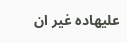عليهاده غير ان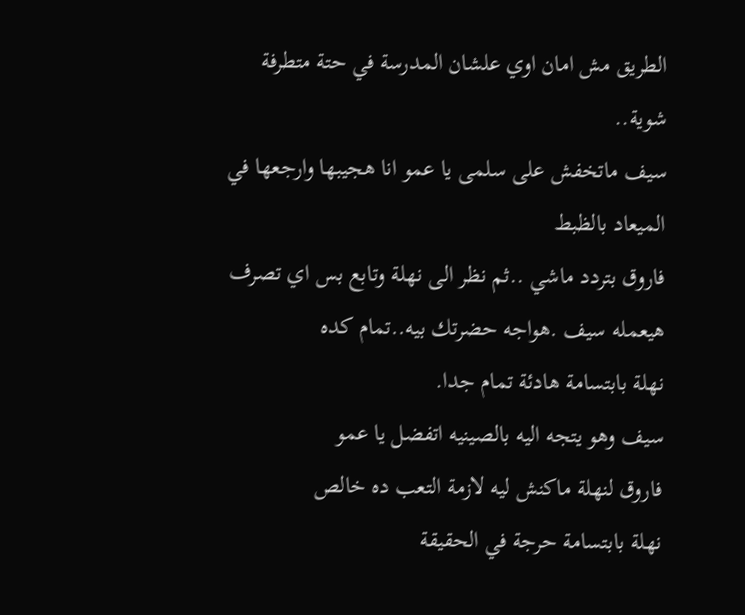الطريق مش امان اوي علشان المدرسة في حتة متطرفة شوية..
سيف ماتخفش على سلمى يا عمو انا هجيبها وارجعها في الميعاد بالظبط
فاروق بتردد ماشي ..ثم نظر الى نهلة وتابع بس اي تصرف هيعمله سيف .هواجه حضرتك بيه..تمام كده
نهلة بابتسامة هادئة تمام جدا.
سيف وهو يتجه اليه بالصينيه اتفضل يا عمو
فاروق لنهلة ماكنش ليه لازمة التعب ده خالص
نهلة بابتسامة حرجة في الحقيقة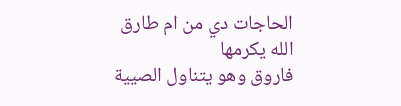الحاجات دي من ام طارق الله يكرمها
فاروق وهو يتناول الصيية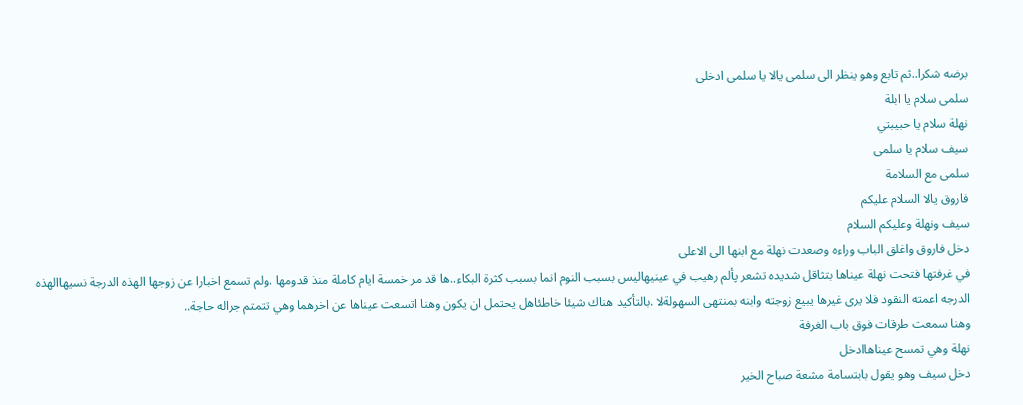برضه شكرا..ثم تابع وهو ينظر الى سلمى يالا يا سلمى ادخلى
سلمى سلام يا ابلة
نهلة سلام يا حبيبتي
سيف سلام يا سلمى
سلمى مع السلامة
فاروق يالا السلام عليكم
سيف ونهلة وعليكم السلام
دخل فاروق واغلق الباب وراءه وصعدت نهلة مع ابنها الى الاعلى
في غرفتها فتحت نهلة عيناها بتثاقل شديده تشعر پألم رهيب في عينيهاليس بسبب النوم انما بسبب كثرة البكاء..ها قد مر خمسة ايام كاملة منذ قدومها .ولم تسمع اخبارا عن زوجها الهذه الدرجة نسيهاالهذه الدرجه اعمته النقود فلا يرى غيرها يبيع زوجته وابنه بمنتهى السهولةلا .بالتأكيد هناك شيئا خاطئاهل يحتمل ان يكون وهنا اتسعت عيناها عن اخرهما وهي تتمتم جراله حاجة..
وهنا سمعت طرقات فوق باب الغرفة
نهلة وهي تمسح عيناهاادخل
دخل سيف وهو يقول بابتسامة مشعة صباح الخير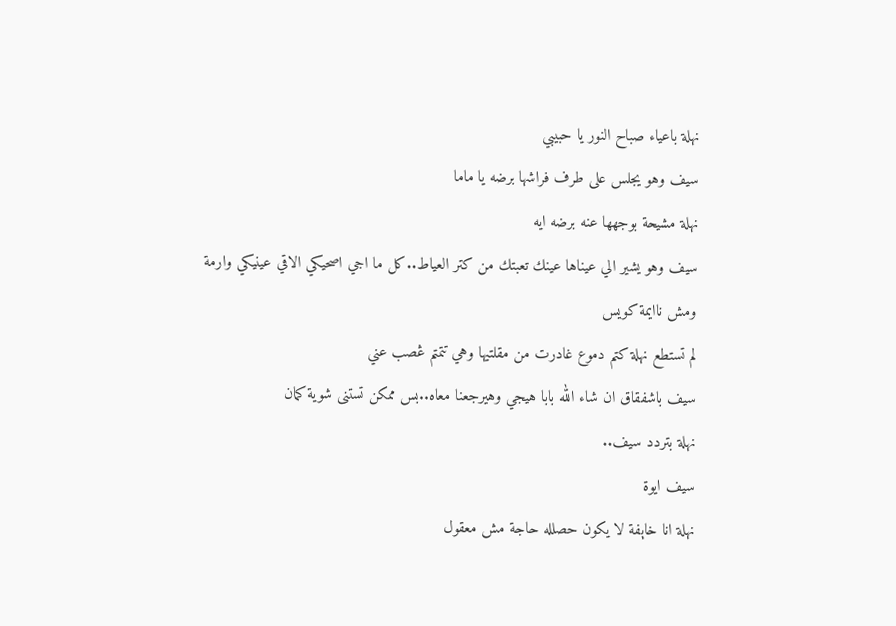نهلة باعياء صباح النور يا حبيبي
سيف وهو يجلس على طرف فراشها برضه يا ماما
نهلة مشيحة بوجهها عنه برضه ايه
سيف وهو يشير الي عيناها عينك تعبتك من كتر العياط..كل ما اجي اصحيكي الاقي عينيكي وارمة ومش ناايمة كويس
لم تستطع نهلة كتم دموع غادرت من مقلتيها وهي تتمتم ڠصب عني
سيف باشفقاق ان شاء الله بابا هيجي وهيرجعنا معاه..بس ممكن تستنى شوية كمان
نهلة بتردد سيف..
سيف ايوة
نهلة انا خاېفة لا يكون حصلله حاجة مش معقول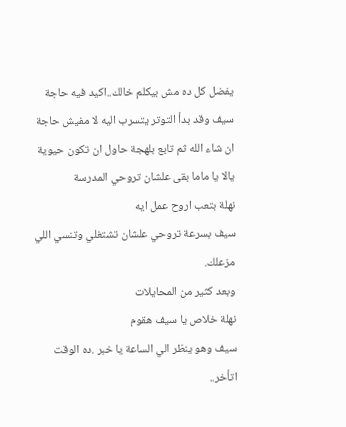يفضل كل ده مش بيكلم خالك..اكيد فيه حاجة
سيف وقد بدأ التوتر يتسرب اليه لا مفيش حاجة ان شاء الله ثم تابع بلهجة حاول ان تكون حيوية يالا يا ماما بقى علشان تروحي المدرسة
نهلة بتعب اروح عمل ايه
سيف بسرعة تروحي علشان تشتغلي وتنسي اللي مزعلك.
وبعد كثير من المحايلات
نهلة خلاص يا سيف هقوم
سيف وهو ينظر الي الساعة يا خبر .ده الوقت اتأخر..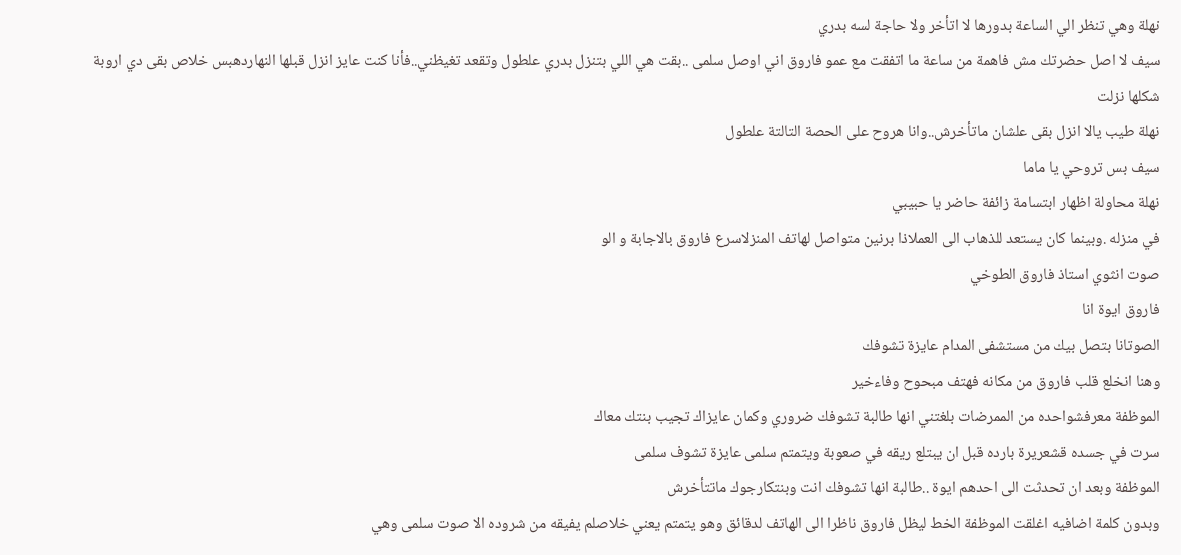نهلة وهي تنظر الي الساعة بدورها لا اتأخر ولا حاجة لسه بدري
سيف لا اصل حضرتك مش فاهمة من ساعة ما اتفقت مع عمو فاروق اني اوصل سلمى ..بقت هي اللي بتنزل بدري علطول وتقعد تغيظني..فأنا كنت عايز انزل قبلها النهاردهبس خلاص بقى دي اروبة شكلها نزلت
نهلة طيب يالا انزل بقى علشان ماتأخرش..وانا هروح على الحصة التالتة علطول
سيف بس تروحي يا ماما
نهلة محاولة اظهار ابتسامة زائفة حاضر يا حبيبي
في منزله .وبينما كان يستعد للذهاب الى العملاذا برنين متواصل لهاتف المنزلاسرع فاروق بالاجابة و الو
صوت انثوي استاذ فاروق الطوخي
فاروق ايوة انا
الصوتانا بتصل بيك من مستشفى المدام عايزة تشوفك
وهنا انخلع قلب فاروق من مكانه فهتف مبحوح وفاءخير
الموظفة معرفشواحده من الممرضات بلغتني انها طالبة تشوفك ضروري وكمان عايزاك تجيب بنتك معاك
سرت في جسده قشعريرة بارده قبل ان يبتلع ريقه في صعوبة ويتمتم سلمى عايزة تشوف سلمى
الموظفة وبعد ان تحدثت الى احدهم ايوة ..طالبة انها تشوفك انت وبنتكارجوك ماتتأخرش
وبدون كلمة اضافيه اغلقت الموظفة الخط ليظل فاروق ناظرا الى الهاتف لدقائق وهو يتمتم يعني خلاصلم يفيقه من شروده الا صوت سلمى وهي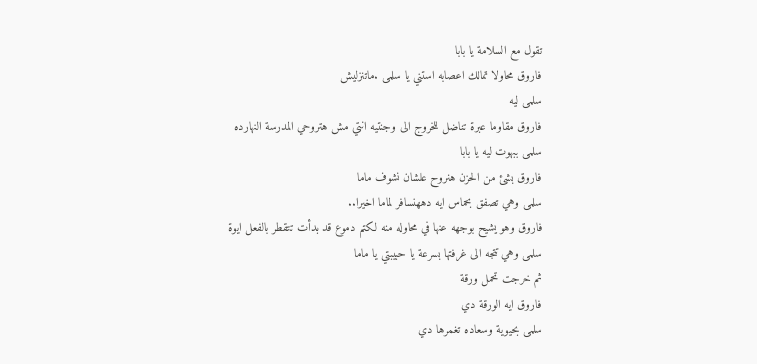تقول مع السلامة يا بابا
فاروق محاولا تمالك اعصابه استني يا سلمى .ماتنزليش
سلمى ليه
فاروق مقاوما عبرة تناضل للخروج الى وجنتيه انتي مش هتروحي المدرسة النهارده
سلمى ببهوت ليه يا بابا
فاروق بشئ من الحزن هنروح علشان نشوف ماما
سلمى وهي تصفق بحماس ايه دههنسافر لماما اخيرا..
فاروق وهو يشيح بوجهه عنها في محاوله منه لكتم دموع قد بدأت تتقطر بالفعل ايوة
سلمى وهي تتجه الى غرفتها بسرعة يا حبيبتي يا ماما
ثم خرجت تحمل ورقة
فاروق ايه الورقة دي
سلمى بحيوية وسعاده تغمرها دي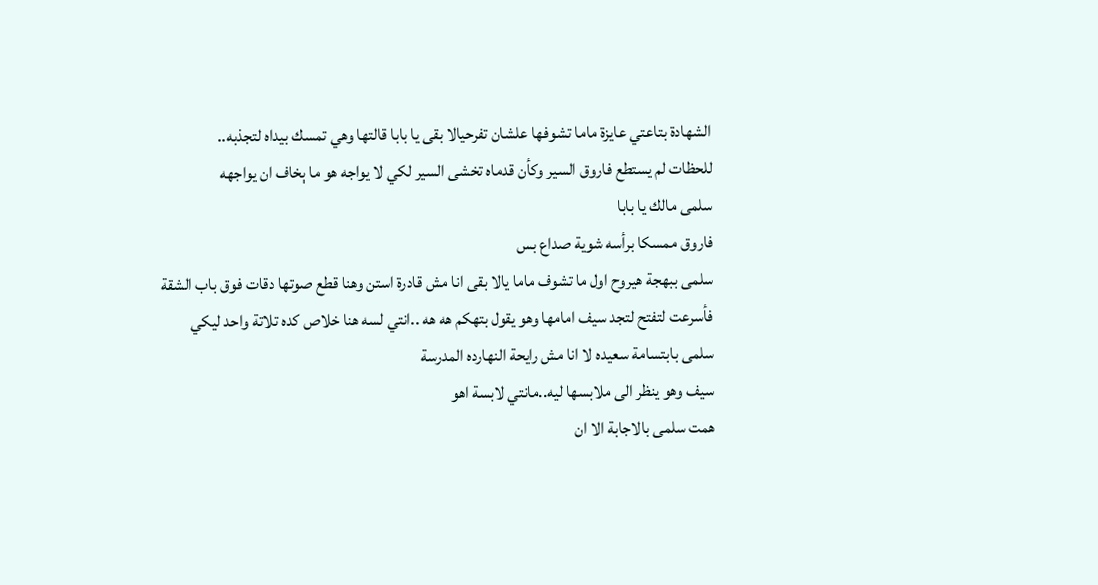الشهادة بتاعتي عايزة ماما تشوفها علشان تفرحيالا بقى يا بابا قالتها وهي تمسك بيداه لتجذبه..
للحظات لم يستطع فاروق السير وكأن قدماه تخشى السير لكي لا يواجه هو ما ېخاف ان يواجهه
سلمى مالك يا بابا
فاروق ممسكا برأسه شوية صداع بس
سلمى ببهجة هيروح اول ما تشوف ماما يالا بقى انا مش قادرة استن وهنا قطع صوتها دقات فوق باب الشقة
فأسرعت لتفتح لتجد سيف امامها وهو يقول بتهكم هه هه ..انتي لسه هنا خلاص كده تلاتة واحد ليكي
سلمى بابتسامة سعيده لا انا مش رايحة النهارده المدرسة
سيف وهو ينظر الى ملابسها ليه..مانتي لابسة اهو
همت سلمى بالاجابة الا ان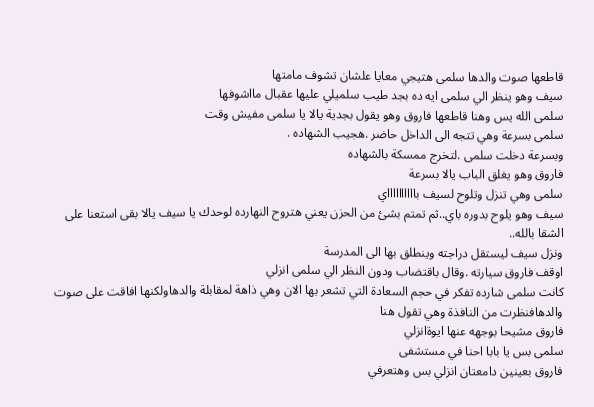قاطعها صوت والدها سلمى هتيجي معايا علشان تشوف مامتها
سيف وهو ينظر الي سلمى ايه ده بجد طيب سلميلي عليها عقبال مااشوفها
سلمى الله يس وهنا قاطعها فاروق وهو يقول بجدية يالا يا سلمى مفيش وقت
سلمى بسرعة وهي تتجه الى الداخل حاضر .هجيب الشهاده .
وبسرعة دخلت سلمى .لتخرج ممسكة بالشهاده
فاروق وهو يغلق الباب يالا بسرعة
سلمى وهي تنزل وتلوح لسيف بااااااااااي
سيف وهو يلوح بدوره باي..ثم تمتم بشئ من الحزن يعني هتروح النهارده لوحدك يا سيف يالا بقى استعنا على الشقا بالله..
ونزل سيف ليستقل دراجته وينطلق بها الى المدرسة
اوقف فاروق سيارته .وقال باقتضاب ودون النظر الي سلمى انزلي
كانت سلمى شارده تفكر في حجم السعادة التي تشعر بها الان وهي ذاهة لمقابلة والدهاولكنها افاقت على صوت والدهافنظرت من النافذة وهي تقول هنا
فاروق مشيحا بوجهه عنها ايوةانزلي
سلمى بس يا بابا احنا في مستشفى
فاروق بعينين دامعتان انزلي بس وهتعرفي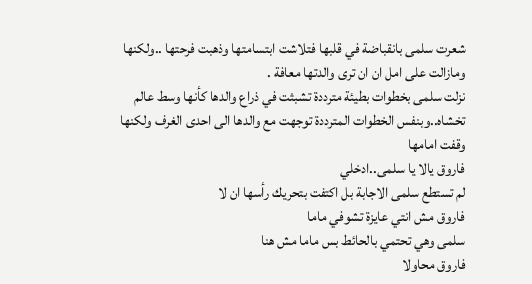شعرت سلمى بانقباضة في قلبها فتلاشت ابتسامتها وذهبت فرحتها ..ولكنها ومازالت على امل ان ان ترى والدتها معافة .
نزلت سلمى بخطوات بطيئة مترددة تشبثت في ذراع والدها كأنها وسط عالم تخشاه..وبنفس الخطوات المترددة توجهت مع والدها الى احدى الغرف ولكنها وقفت امامها
فاروق يالا يا سلمى..ادخلي
لم تستطع سلمى الاجابة بل اكتفت بتحريك رأسها ان لا
فاروق مش انتي عايزة تشوفي ماما
سلمى وهي تحتمي بالحائط بس ماما مش هنا
فاروق محاولا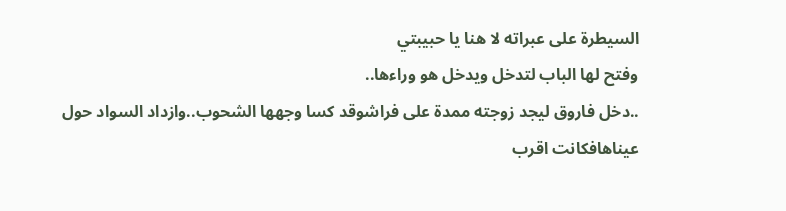السيطرة على عبراته لا هنا يا حبيبتي
وفتح لها الباب لتدخل ويدخل هو وراءها..
..دخل فاروق ليجد زوجته ممدة على فراشوقد كسا وجهها الشحوب..وازداد السواد حول عيناهافكانت اقرب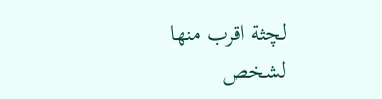لچثة اقرب منها لشخص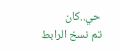حي..كان
تم نسخ الرابط